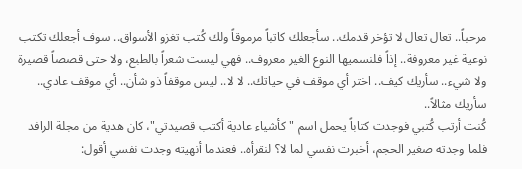مرحباً.. تعال تعال لا تؤخر قدمك.. سأجعلك كاتباً مرموقاً ولك كُتب تغزو الأسواق.. سوف أجعلك تكتب نوعية غير معروفة.. إذاً فلنسميها النوع الغير معروف.. فهي ليست شعراً بالطبع، ولا حتى قصصاً قصيرة ولا شيء.. سأريك كيف.. اختر أي موقف في حياتك.. لا لا.. ليس موقفاً ذو شأن.. أي موقف عادي.. سأريك مثالاً..
كُنت أرتب كُتبي فوجدت كتاباً يحمل اسم "كأشياء عادية أكتب قصيدتي"، كان هدية من مجلة الرافد فلما وجدته صغير الحجم، أخبرت نفسي لما لا؟ لنقرأه.. فعندما أنهيته وجدت نفسي أقول: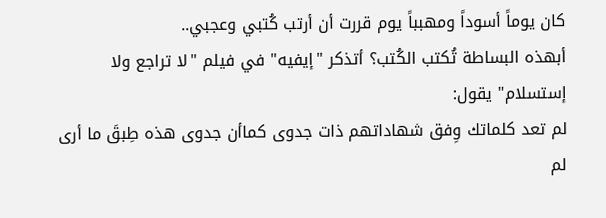كان يوماً أسوداً ومهبباً يوم قررت أن أرتب كُتبي وعجبي..
أبهذه البساطة تُكتب الكُتب؟ أتذكر "إيفيه" في فيلم "لا تراجع ولا إستسلام" يقول:
لم تعد كلماتك وِفق شهاداتهم ذات جدوى كماأن جدوى هذه طِبقَ ما أرى لم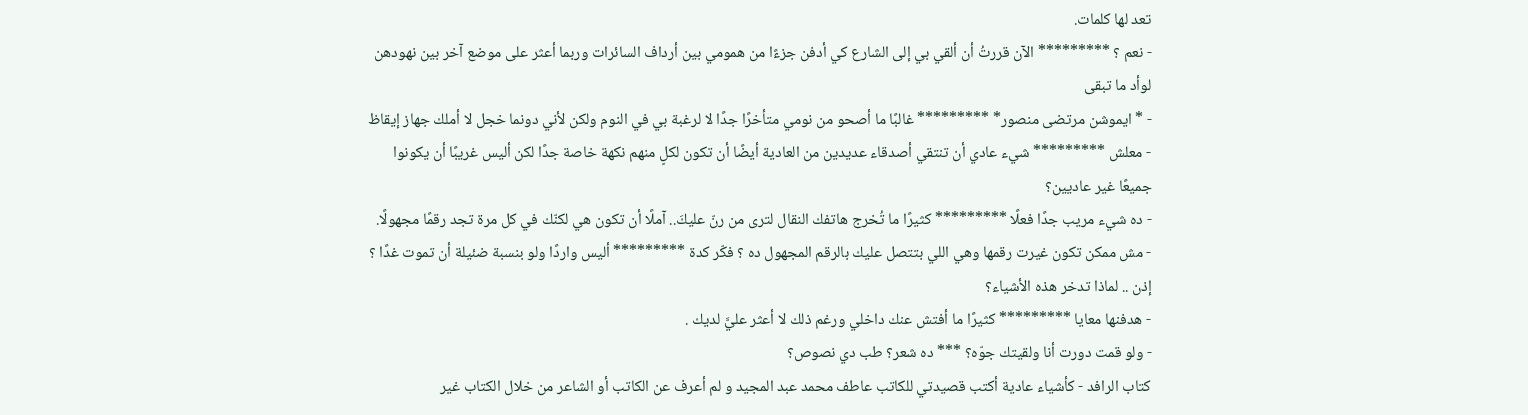تعد لها كلمات.
- نعم ؟ ********* الآن قررتُ أن ألقي بي إلى الشارع كي أدفن جزءًا من همومي بين أرداف السائرات وربما أعثر على موضع آخر بين نهودهن لوأد ما تبقى
- * ايموشن مرتضى منصور* ********* غالبًا ما أصحو من نومي متأخرًا جدًا لا لرغبة بي في النوم ولكن لأني دونما خجل لا أملك جهاز إيقاظ
- معلش ********* شيء عادي أن تنتقي أصدقاء عديدين من العادية أيضًا أن تكون لكلٍ منهم نكهة خاصة جدًا لكن أليس غريبًا أن يكونوا جميعًا غير عاديين؟
- ده شيء مريب جدًا فعلًا ********* كثيرًا ما تُخرج هاتفك النقال لترى من رنّ عليكَ.. آملًا أن تكون هي لكنّك في كل مرة تجد رقمًا مجهولًا.
- مش ممكن تكون غيرت رقمها وهي اللي بتتصل عليك بالرقم المجهول ده ؟ فكّر كدة ********* أليس واردًا ولو بنسبة ضئيلة أن تموت غدًا ؟ إذن .. لماذا تدخر هذه الأشياء؟
- هدفنها معايا ********* كثيرًا ما أفتش عنك داخلي ورغم ذلك لا أعثر عليَّ لديك .
- ولو قمت دورت أنا ولقيتك جوّه؟ *** ده شعر؟ طب دي نصوص؟
كتاب الرافد - كأشياء عادية أكتب قصيدتي للكاتب عاطف محمد عبد المجيد و لم أعرف عن الكاتب أو الشاعر من خلال الكتاب غير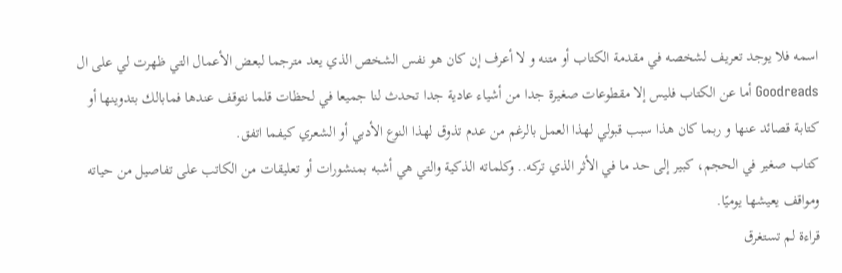اسمه فلا يوجد تعريف لشخصه في مقدمة الكتاب أو متنه و لا أعرف إن كان هو نفس الشخص الذي يعد مترجما لبعض الأعمال التي ظهرت لي على ال Goodreads أما عن الكتاب فليس إلا مقطوعات صغيرة جدا من أشياء عادية جدا تحدث لنا جميعا في لحظات قلما نتوقف عندها فمابالك بتدوينها أو كتابة قصائد عنها و ربما كان هذا سبب قبولي لهذا العمل بالرغم من عدم تذوق لهذا النوع الأدبي أو الشعري كيفما اتفق.
كتاب صغير في الحجم، كبير إلى حد ما في الأثر الذي تركه.. وكلماته الذكية والتي هي أشبه بمنشورات أو تعليقات من الكاتب على تفاصيل من حياته ومواقف يعيشها يوميًا.
قراءة لم تستغرق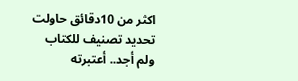اكثر من 10دقائق حاولت تحديد تصنيف للكتاب ولم أجد.. أعتبرته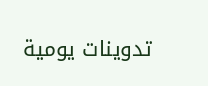تدوينات يومية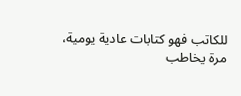للكاتب فهو كتابات عادية يومية، مرة يخاطب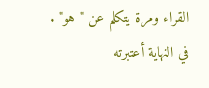القراء ومرة يتكلم عن " هو" . في النهاية أعتبرته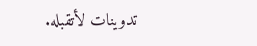تدوينات لأتقبله.